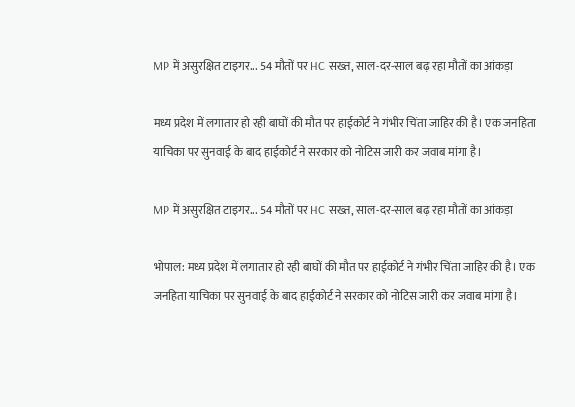MP में असुरक्षित टाइगर... 54 मौतों पर HC सख्त, साल-दर-साल बढ़ रहा मौतों का आंकड़ा

मध्य प्रदेश में लगातार हो रही बाघों की मौत पर हाईकोर्ट ने गंभीर चिंता जाहिर की है। एक जनहिता याचिका पर सुनवाई के बाद हाईकोर्ट ने सरकार को नोटिस जारी कर जवाब मांगा है।

MP में असुरक्षित टाइगर... 54 मौतों पर HC सख्त, साल-दर-साल बढ़ रहा मौतों का आंकड़ा

भोपाल: मध्य प्रदेश में लगातार हो रही बाघों की मौत पर हाईकोर्ट ने गंभीर चिंता जाहिर की है। एक जनहिता याचिका पर सुनवाई के बाद हाईकोर्ट ने सरकार को नोटिस जारी कर जवाब मांगा है।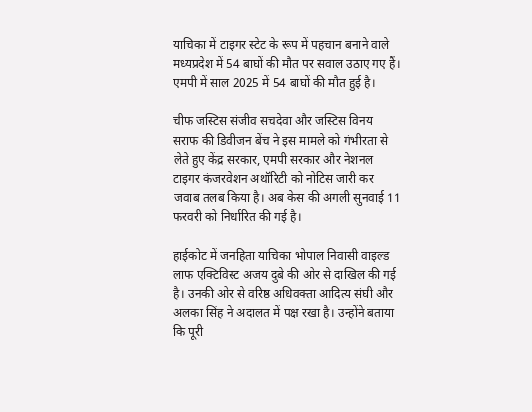याचिका में टाइगर स्टेट के रूप में पहचान बनाने वाले मध्यप्रदेश में 54 बाघों की मौत पर सवाल उठाए गए हैं। एमपी में साल 2025 में 54 बाघों की मौत हुई है।

चीफ जस्टिस संजीव सचदेवा और जस्टिस विनय सराफ की डिवीजन बेंच ने इस मामले को गंभीरता से लेते हुए केंद्र सरकार, एमपी सरकार और नेशनल टाइगर कंजरवेशन अथॉरिटी को नोटिस जारी कर जवाब तलब किया है। अब केस की अगली सुनवाई 11 फरवरी को निर्धारित की गई है।

हाईकोट में जनहिता याचिका भोपाल निवासी वाइल्ड लाफ एक्टिविस्ट अजय दुबे की ओर से दाखिल की गई है। उनकी ओर से वरिष्ठ अधिवक्ता आदित्य संघी और अलका सिंह ने अदालत में पक्ष रखा है। उन्होंने बताया कि पूरी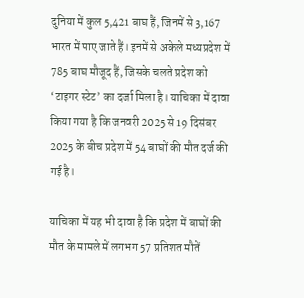दुनिया में कुल 5,421 बाघ हैं, जिनमें से 3,167 भारत में पाए जाते हैं। इनमें से अकेले मध्यप्रदेश में 785 बाघ मौजूद हैं, जिसके चलते प्रदेश को ‘टाइगर स्टेट’ का दर्जा मिला है। याचिका में दावा किया गया है कि जनवरी 2025 से 19 दिसंबर 2025 के बीच प्रदेश में 54 बाघों की मौत दर्ज की गई है।

याचिका में यह भी दावा है कि प्रदेश में बाघों की मौत के मामले में लगभग 57 प्रतिशत मौतें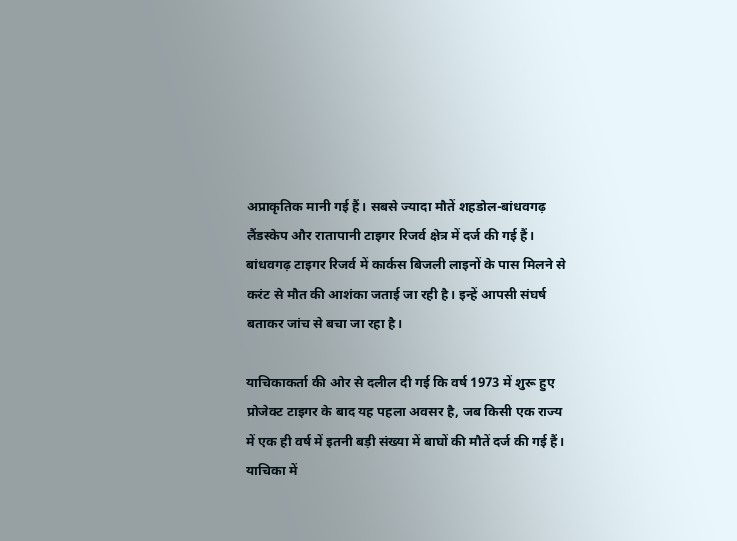अप्राकृतिक मानी गई हैं। सबसे ज्यादा मौतें शहडोल-बांधवगढ़ लैंडस्केप और रातापानी टाइगर रिजर्व क्षेत्र में दर्ज की गई हैं। बांधवगढ़ टाइगर रिजर्व में कार्कस बिजली लाइनों के पास मिलने से करंट से मौत की आशंका जताई जा रही है। इन्हें आपसी संघर्ष बताकर जांच से बचा जा रहा है।

याचिकाकर्ता की ओर से दलील दी गई कि वर्ष 1973 में शुरू हुए प्रोजेक्ट टाइगर के बाद यह पहला अवसर है, जब किसी एक राज्य में एक ही वर्ष में इतनी बड़ी संख्या में बाघों की मौतें दर्ज की गई हैं। याचिका में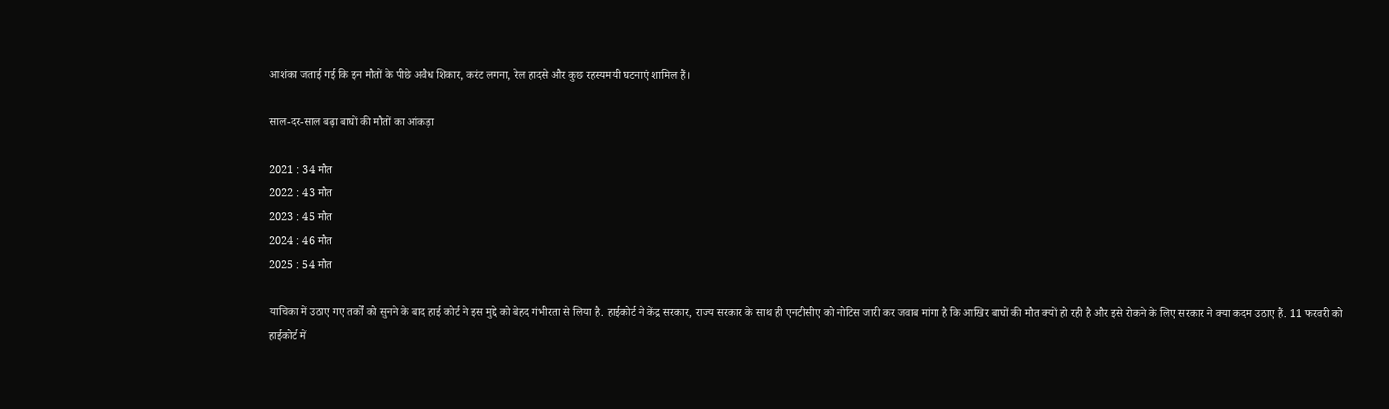आशंका जताई गई कि इन मौतों के पीछे अवैध शिकार, करंट लगना, रेल हादसे और कुछ रहस्यमयी घटनाएं शामिल हैं।

साल-दर-साल बढ़ा बाघों की मौतों का आंकड़ा

2021 : 34 मौत
2022 : 43 मौत
2023 : 45 मौत
2024 : 46 मौत
2025 : 54 मौत

याचिका में उठाए गए तर्कों को सुनने के बाद हाई कोर्ट ने इस मुद्दे को बेहद गंभीरता से लिया है. हाईकोर्ट ने केंद्र सरकार, राज्य सरकार के साथ ही एनटीसीए को नोटिस जारी कर जवाब मांगा है कि आखिर बाघों की मौत क्यों हो रही है और इसे रोकने के लिए सरकार ने क्या कदम उठाए हैं. 11 फरवरी को हाईकोर्ट में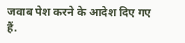जवाब पेश करने के आदेश दिए गए हैं.